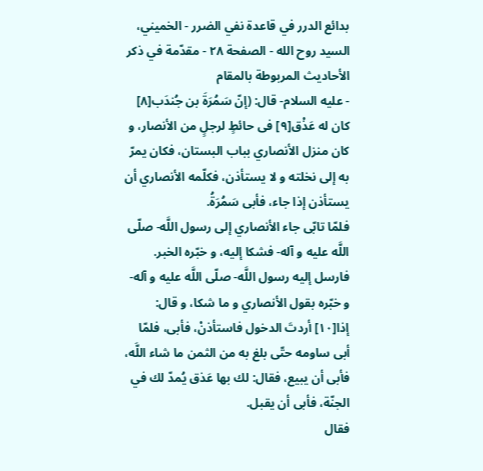بدائع الدرر في قاعدة نفي الضرر - الخميني، السيد روح الله - الصفحة ٢٨ - مقدّمة في ذكر الأحاديث المربوطة بالمقام
- عليه السلام- قال: (إنّ سَمُرَةَ بن جُندَب[٨] كان له عَذْق[٩] فى حائطٍ لرجلٍ من الأنصار، و كان منزل الأنصاري بباب البستان، فكان يمرّ به إلى نخلته و لا يستأذن، فكلّمه الأنصاري أن يستأذن إذا جاء، فأبى سَمُرَةُ.
فلمّا تابّى جاء الأنصاري إلى رسول اللَّه- صلّى اللَّه عليه و آله- فشكا إليه، و خبّره الخبر.
فارسل إليه رسول اللَّه- صلّى اللَّه عليه و آله- و خبّره بقول الأنصاري و ما شكا، و قال: إذا[١٠] أردتَ الدخول فاستأذنْ، فأبى، فلمّا أبى ساومه حتّى بلغ به من الثمن ما شاء اللَّه، فأبى أن يبيع، فقال: لك بها عَذق يُمدّ لك في الجنّة، فأبى أن يقبل.
فقال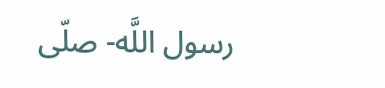رسول اللَّه- صلّى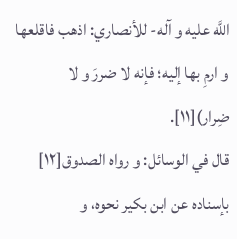اللَّه عليه و آله- للأنصاري: اذهب فاقلعها و ارمِ بها إليه؛ فإنه لا ضررَ و لا ضِرار)[١١].
قال في الوسائل: و رواه الصدوق[١٢] بإسناده عن ابن بكير نحوه، و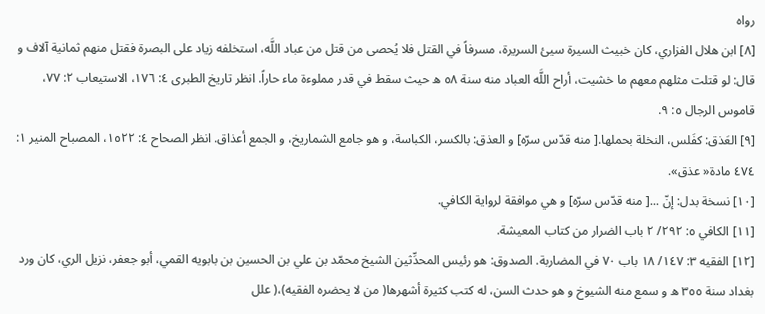رواه
[٨] ابن هلال الفزاري، كان خبيث السيرة سيئ السريرة، مسرفاً في القتل فلا يُحصى من قتل من عباد اللَّه، استخلفه زياد على البصرة فقتل منهم ثمانية آلاف و قال: لو قتلت مثلهم معهم ما خشيت، أراح اللَّه العباد منه سنة ٥٨ ه حيث سقط في قدر مملوءة ماء حاراً. انظر تاريخ الطبرى ٤: ١٧٦، الاستيعاب ٢: ٧٧، قاموس الرجال ٥: ٩.
[٩] العَذق: كفَلس، النخلة بحملها.[ منه قدّس سرّه] و العذق: بالكسر، الكباسة، و هو جامع الشماريخ، و الجمع أعذاق. انظر الصحاح ٤: ١٥٢٢، المصباح المنير ١: ٤٧٤ مادة« عذق».
[١٠] نسخة بدل: إنّ ...[ منه قدّس سرّه] و هي موافقة لرواية الكافي.
[١١] الكافي ٥: ٢٩٢/ ٢ باب الضرار من كتاب المعيشة.
[١٢] الفقيه ٣: ١٤٧/ ١٨ باب ٧٠ في المضاربة. الصدوق: هو رئيس المحدِّثين الشيخ محمّد بن علي بن الحسين بن بابويه القمي، أبو جعفر، نزيل الري، كان ورد بغداد سنة ٣٥٥ ه و سمع منه الشيوخ و هو حدث السن، له كتب كثيرة أشهرها( من لا يحضره الفقيه)،( علل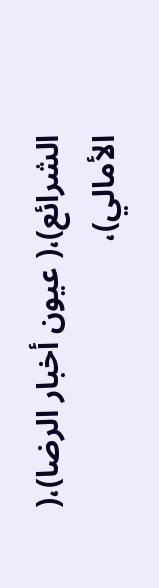الشرائع)،( عيون أخبار الرضا)،( الأمالي)،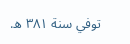توفي سنة ٣٨١ ه.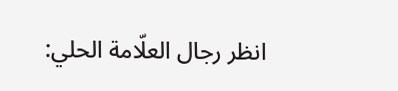انظر رجال العلّامة الحلي: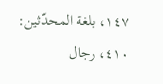١٤٧، بلغة المحدّثين: ٤١٠، رجال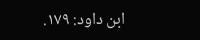ابن داود: ١٧٩.